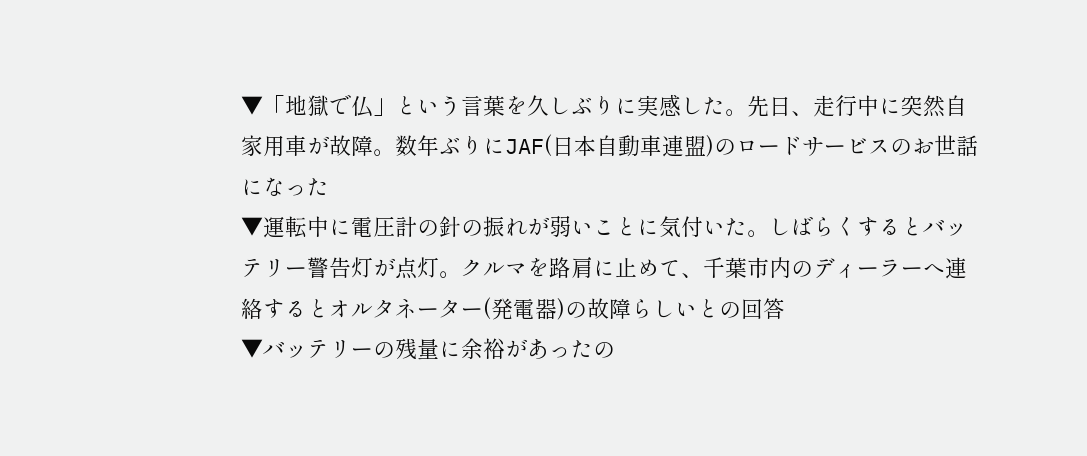▼「地獄で仏」という言葉を久しぶりに実感した。先日、走行中に突然自家用車が故障。数年ぶりにJAF(日本自動車連盟)のロードサービスのお世話になった
▼運転中に電圧計の針の振れが弱いことに気付いた。しばらくするとバッテリー警告灯が点灯。クルマを路肩に止めて、千葉市内のディーラーへ連絡するとオルタネーター(発電器)の故障らしいとの回答
▼バッテリーの残量に余裕があったの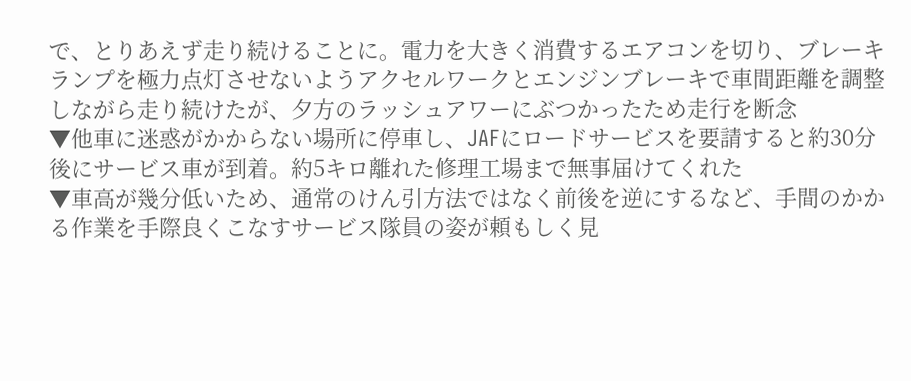で、とりあえず走り続けることに。電力を大きく消費するエアコンを切り、ブレーキランプを極力点灯させないようアクセルワークとエンジンブレーキで車間距離を調整しながら走り続けたが、夕方のラッシュアワーにぶつかったため走行を断念
▼他車に迷惑がかからない場所に停車し、JAFにロードサービスを要請すると約30分後にサービス車が到着。約5キロ離れた修理工場まで無事届けてくれた
▼車高が幾分低いため、通常のけん引方法ではなく前後を逆にするなど、手間のかかる作業を手際良くこなすサービス隊員の姿が頼もしく見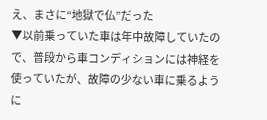え、まさに“地獄で仏”だった
▼以前乗っていた車は年中故障していたので、普段から車コンディションには神経を使っていたが、故障の少ない車に乗るように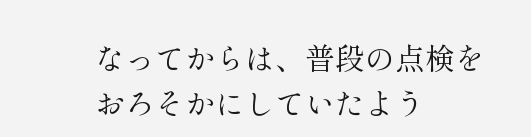なってからは、普段の点検をおろそかにしていたよう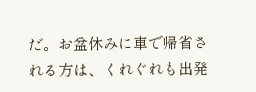だ。お盆休みに車で帰省される方は、くれぐれも出発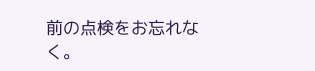前の点検をお忘れなく。